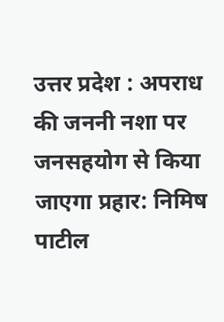उत्तर प्रदेश : अपराध की जननी नशा पर जनसहयोग से किया जाएगा प्रहार: निमिष पाटील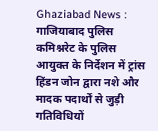Ghaziabad News : गाजियाबाद पुलिस कमिश्नरेट के पुलिस आयुक्त के निर्देशन में ट्रांस हिंडन जोन द्वारा नशे और मादक पदार्थों से जुड़ी गतिविधियों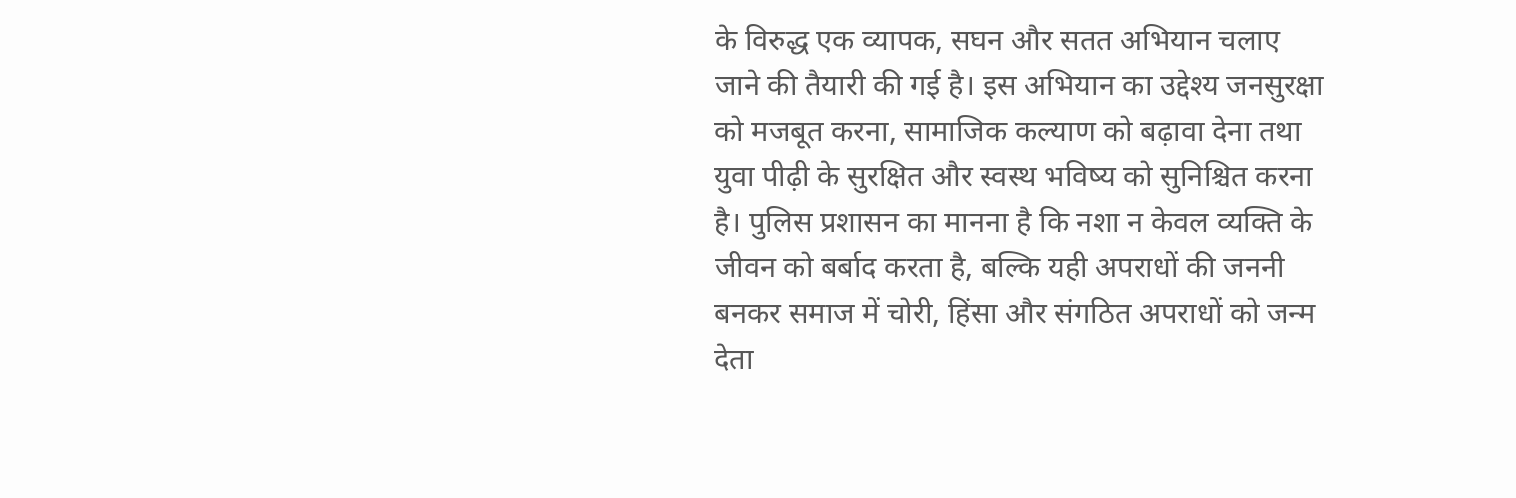के विरुद्ध एक व्यापक, सघन और सतत अभियान चलाए जाने की तैयारी की गई है। इस अभियान का उद्देश्य जनसुरक्षा को मजबूत करना, सामाजिक कल्याण को बढ़ावा देना तथा युवा पीढ़ी के सुरक्षित और स्वस्थ भविष्य को सुनिश्चित करना है। पुलिस प्रशासन का मानना है कि नशा न केवल व्यक्ति के जीवन को बर्बाद करता है, बल्कि यही अपराधों की जननी बनकर समाज में चोरी, हिंसा और संगठित अपराधों को जन्म देता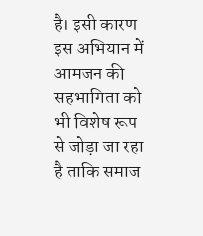है। इसी कारण इस अभियान में आमजन की सहभागिता को भी विशेष रूप से जोड़ा जा रहा है ताकि समाज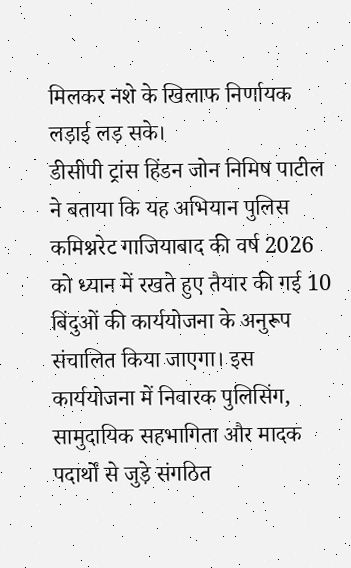मिलकर नशे के खिलाफ निर्णायक लड़ाई लड़ सके।
डीसीपी ट्रांस हिंडन जोन निमिष पाटील ने बताया कि यह अभियान पुलिस कमिश्नरेट गाजियाबाद की वर्ष 2026 को ध्यान में रखते हुए तैयार की गई 10 बिंदुओं की कार्ययोजना के अनुरूप संचालित किया जाएगा। इस कार्ययोजना में निवारक पुलिसिंग, सामुदायिक सहभागिता और मादक पदार्थों से जुड़े संगठित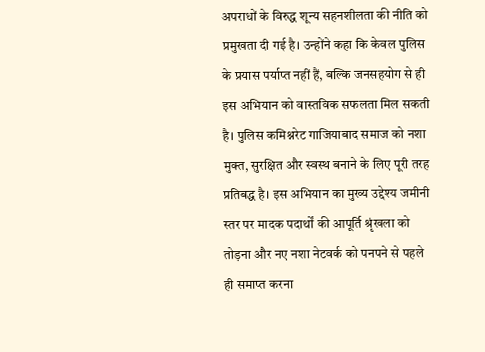अपराधों के विरुद्ध शून्य सहनशीलता की नीति को प्रमुखता दी गई है। उन्होंने कहा कि केवल पुलिस के प्रयास पर्याप्त नहीं हैं, बल्कि जनसहयोग से ही इस अभियान को वास्तविक सफलता मिल सकती है। पुलिस कमिश्नरेट गाजियाबाद समाज को नशा मुक्त, सुरक्षित और स्वस्थ बनाने के लिए पूरी तरह प्रतिबद्ध है। इस अभियान का मुख्य उद्देश्य जमीनी स्तर पर मादक पदार्थों की आपूर्ति श्रृंखला को तोड़ना और नए नशा नेटवर्क को पनपने से पहले ही समाप्त करना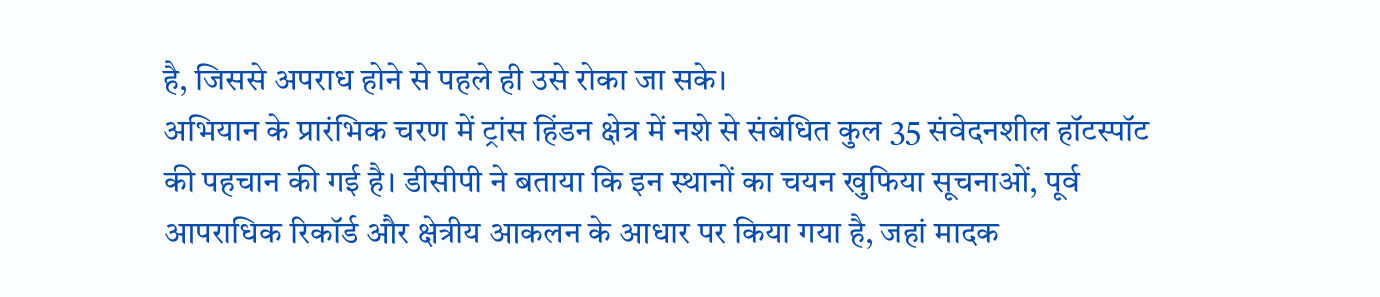है, जिससे अपराध होने से पहले ही उसे रोका जा सके।
अभियान के प्रारंभिक चरण में ट्रांस हिंडन क्षेत्र में नशे से संबंधित कुल 35 संवेदनशील हॉटस्पॉट की पहचान की गई है। डीसीपी ने बताया कि इन स्थानों का चयन खुफिया सूचनाओं, पूर्व आपराधिक रिकॉर्ड और क्षेत्रीय आकलन के आधार पर किया गया है, जहां मादक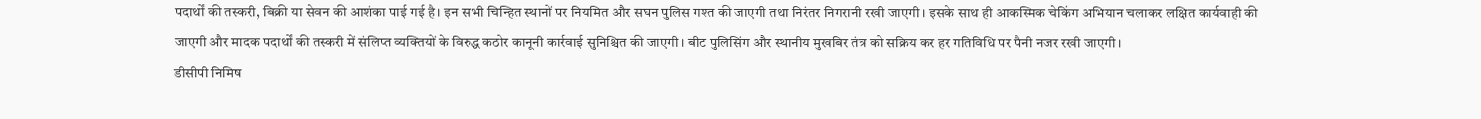पदार्थों की तस्करी, बिक्री या सेवन की आशंका पाई गई है। इन सभी चिन्हित स्थानों पर नियमित और सघन पुलिस गश्त की जाएगी तथा निरंतर निगरानी रखी जाएगी। इसके साथ ही आकस्मिक चेकिंग अभियान चलाकर लक्षित कार्यवाही की जाएगी और मादक पदार्थों की तस्करी में संलिप्त व्यक्तियों के विरुद्ध कठोर कानूनी कार्रवाई सुनिश्चित की जाएगी। बीट पुलिसिंग और स्थानीय मुखबिर तंत्र को सक्रिय कर हर गतिविधि पर पैनी नजर रखी जाएगी।
डीसीपी निमिष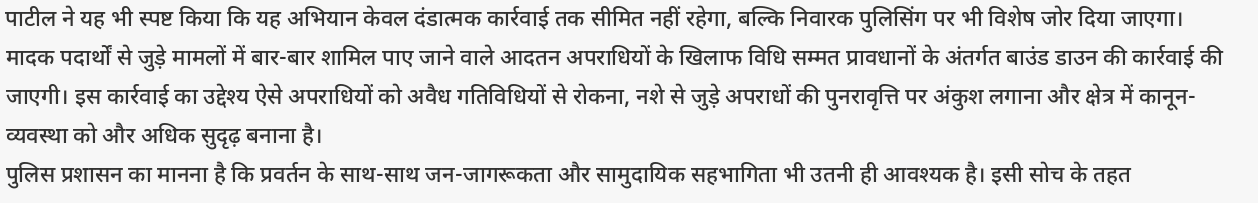पाटील ने यह भी स्पष्ट किया कि यह अभियान केवल दंडात्मक कार्रवाई तक सीमित नहीं रहेगा, बल्कि निवारक पुलिसिंग पर भी विशेष जोर दिया जाएगा। मादक पदार्थों से जुड़े मामलों में बार-बार शामिल पाए जाने वाले आदतन अपराधियों के खिलाफ विधि सम्मत प्रावधानों के अंतर्गत बाउंड डाउन की कार्रवाई की जाएगी। इस कार्रवाई का उद्देश्य ऐसे अपराधियों को अवैध गतिविधियों से रोकना, नशे से जुड़े अपराधों की पुनरावृत्ति पर अंकुश लगाना और क्षेत्र में कानून-व्यवस्था को और अधिक सुदृढ़ बनाना है।
पुलिस प्रशासन का मानना है कि प्रवर्तन के साथ-साथ जन-जागरूकता और सामुदायिक सहभागिता भी उतनी ही आवश्यक है। इसी सोच के तहत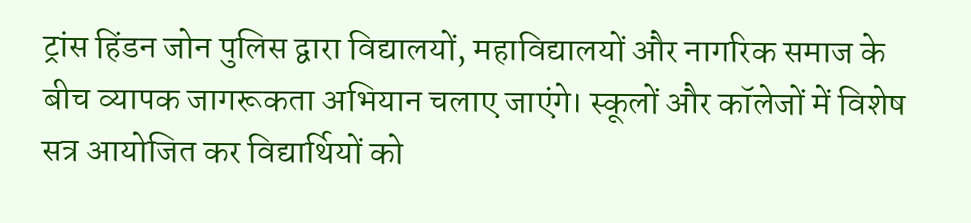ट्रांस हिंडन जोन पुलिस द्वारा विद्यालयों, महाविद्यालयों और नागरिक समाज के बीच व्यापक जागरूकता अभियान चलाए जाएंगे। स्कूलों और कॉलेजों में विशेष सत्र आयोजित कर विद्यार्थियों को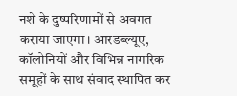नशे के दुष्परिणामों से अवगत कराया जाएगा। आरडब्ल्यूए, कॉलोनियों और विभिन्न नागरिक समूहों के साथ संवाद स्थापित कर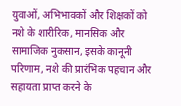युवाओं, अभिभावकों और शिक्षकों को नशे के शारीरिक, मानसिक और सामाजिक नुकसान, इसके कानूनी परिणाम, नशे की प्रारंभिक पहचान और सहायता प्राप्त करने के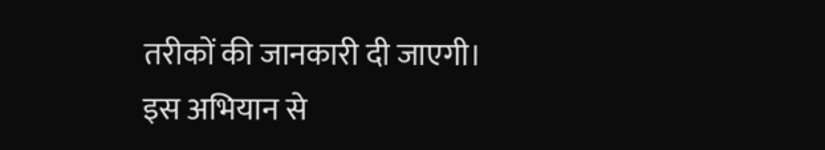तरीकों की जानकारी दी जाएगी।
इस अभियान से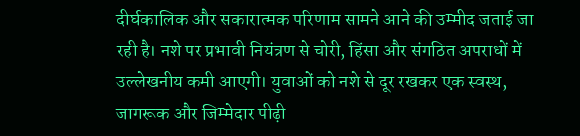दीर्घकालिक और सकारात्मक परिणाम सामने आने की उम्मीद जताई जा रही है। नशे पर प्रभावी नियंत्रण से चोरी, हिंसा और संगठित अपराधों में उल्लेखनीय कमी आएगी। युवाओं को नशे से दूर रखकर एक स्वस्थ, जागरूक और जिम्मेदार पीढ़ी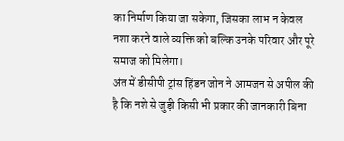का निर्माण किया जा सकेगा, जिसका लाभ न केवल नशा करने वाले व्यक्ति को बल्कि उनके परिवार और पूरे समाज को मिलेगा।
अंत में डीसीपी ट्रांस हिंडन जोन ने आमजन से अपील की है कि नशे से जुड़ी किसी भी प्रकार की जानकारी बिना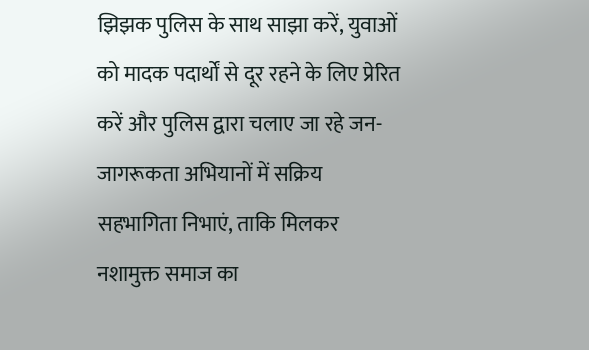झिझक पुलिस के साथ साझा करें, युवाओं को मादक पदार्थों से दूर रहने के लिए प्रेरित करें और पुलिस द्वारा चलाए जा रहे जन-जागरूकता अभियानों में सक्रिय सहभागिता निभाएं, ताकि मिलकर नशामुक्त समाज का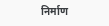निर्माण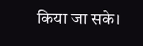किया जा सके।